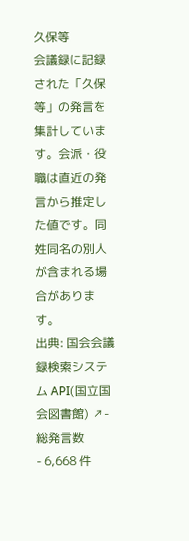久保等
会議録に記録された「久保等」の発言を集計しています。会派・役職は直近の発言から推定した値です。同姓同名の別人が含まれる場合があります。
出典: 国会会議録検索システム API(国立国会図書館) ↗- 総発言数
- 6,668 件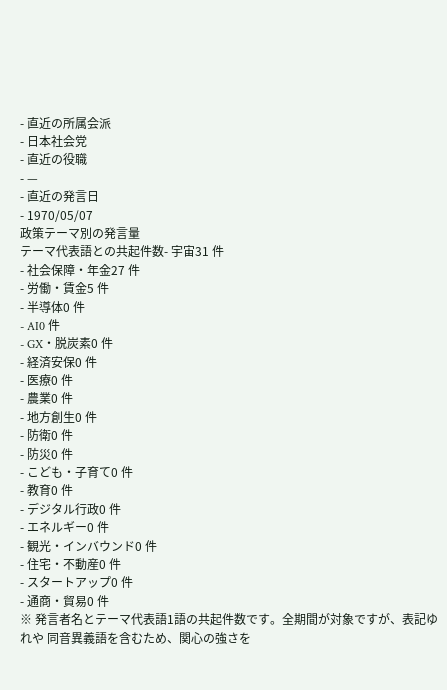- 直近の所属会派
- 日本社会党
- 直近の役職
- —
- 直近の発言日
- 1970/05/07
政策テーマ別の発言量
テーマ代表語との共起件数- 宇宙31 件
- 社会保障・年金27 件
- 労働・賃金5 件
- 半導体0 件
- AI0 件
- GX・脱炭素0 件
- 経済安保0 件
- 医療0 件
- 農業0 件
- 地方創生0 件
- 防衛0 件
- 防災0 件
- こども・子育て0 件
- 教育0 件
- デジタル行政0 件
- エネルギー0 件
- 観光・インバウンド0 件
- 住宅・不動産0 件
- スタートアップ0 件
- 通商・貿易0 件
※ 発言者名とテーマ代表語1語の共起件数です。全期間が対象ですが、表記ゆれや 同音異義語を含むため、関心の強さを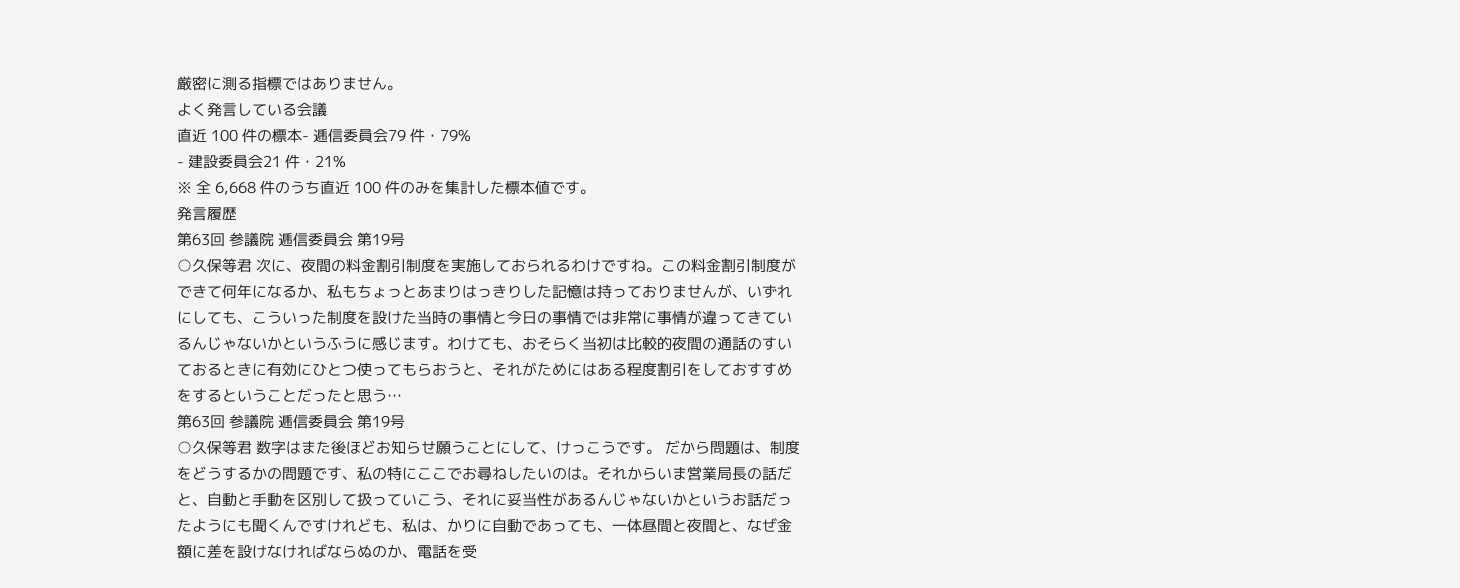厳密に測る指標ではありません。
よく発言している会議
直近 100 件の標本- 逓信委員会79 件・79%
- 建設委員会21 件・21%
※ 全 6,668 件のうち直近 100 件のみを集計した標本値です。
発言履歴
第63回 参議院 逓信委員会 第19号
○久保等君 次に、夜間の料金割引制度を実施しておられるわけですね。この料金割引制度ができて何年になるか、私もちょっとあまりはっきりした記憶は持っておりませんが、いずれにしても、こういった制度を設けた当時の事情と今日の事情では非常に事情が違ってきているんじゃないかというふうに感じます。わけても、おそらく当初は比較的夜間の通話のすいておるときに有効にひとつ使ってもらおうと、それがためにはある程度割引をしておすすめをするということだったと思う…
第63回 参議院 逓信委員会 第19号
○久保等君 数字はまた後ほどお知らせ願うことにして、けっこうです。 だから問題は、制度をどうするかの問題です、私の特にここでお尋ねしたいのは。それからいま営業局長の話だと、自動と手動を区別して扱っていこう、それに妥当性があるんじゃないかというお話だったようにも聞くんですけれども、私は、かりに自動であっても、一体昼間と夜間と、なぜ金額に差を設けなければならぬのか、電話を受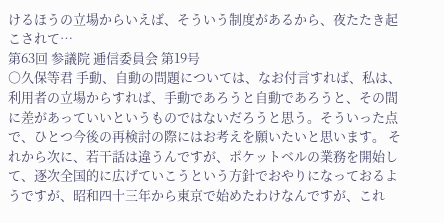けるほうの立場からいえば、そういう制度があるから、夜たたき起こされて…
第63回 参議院 逓信委員会 第19号
○久保等君 手動、自動の問題については、なお付言すれば、私は、利用者の立場からすれば、手動であろうと自動であろうと、その間に差があっていいというものではないだろうと思う。そういった点で、ひとつ今後の再検討の際にはお考えを願いたいと思います。 それから次に、若干話は違うんですが、ポケットベルの業務を開始して、逐次全国的に広げていこうという方針でおやりになっておるようですが、昭和四十三年から東京で始めたわけなんですが、これ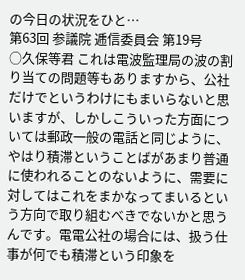の今日の状況をひと…
第63回 参議院 逓信委員会 第19号
○久保等君 これは電波監理局の波の割り当ての問題等もありますから、公社だけでというわけにもまいらないと思いますが、しかしこういった方面については郵政一般の電話と同じように、やはり積滞ということばがあまり普通に使われることのないように、需要に対してはこれをまかなってまいるという方向で取り組むべきでないかと思うんです。電電公社の場合には、扱う仕事が何でも積滞という印象を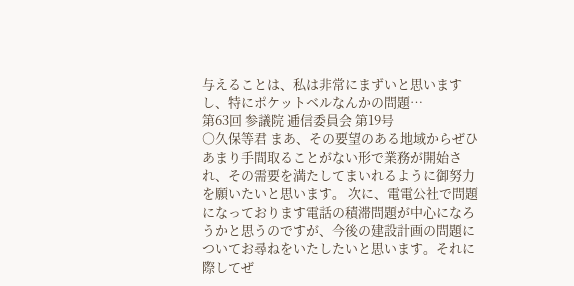与えることは、私は非常にまずいと思いますし、特にポケットベルなんかの問題…
第63回 参議院 逓信委員会 第19号
○久保等君 まあ、その要望のある地域からぜひあまり手間取ることがない形で業務が開始され、その需要を満たしてまいれるように御努力を願いたいと思います。 次に、電電公社で問題になっております電話の積滞問題が中心になろうかと思うのですが、今後の建設計画の問題についてお尋ねをいたしたいと思います。それに際してぜ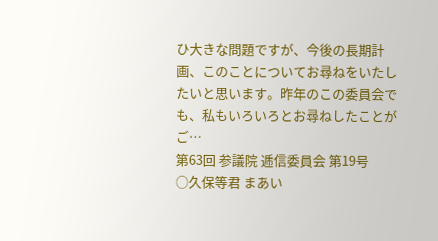ひ大きな問題ですが、今後の長期計画、このことについてお尋ねをいたしたいと思います。昨年のこの委員会でも、私もいろいろとお尋ねしたことがご…
第63回 参議院 逓信委員会 第19号
○久保等君 まあい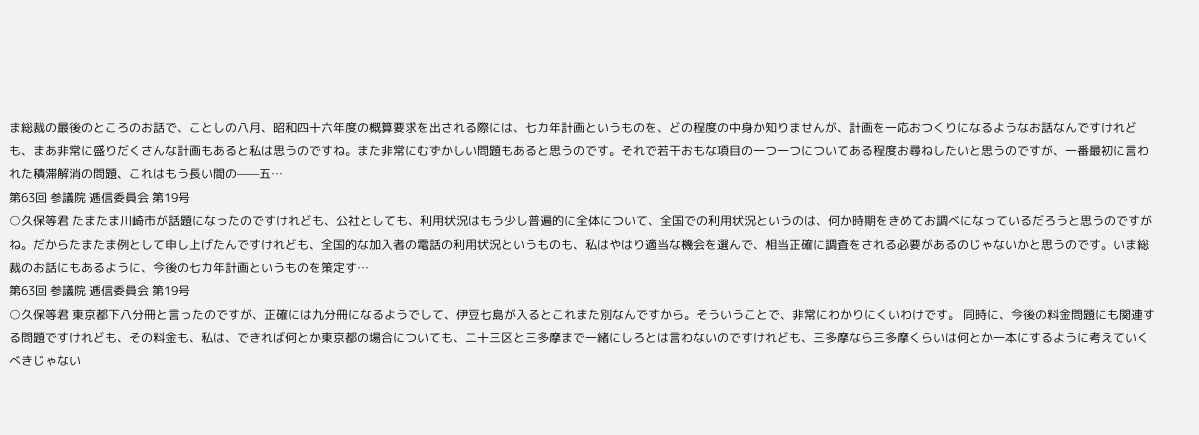ま総裁の最後のところのお話で、ことしの八月、昭和四十六年度の概算要求を出される際には、七カ年計画というものを、どの程度の中身か知りませんが、計画を一応おつくりになるようなお話なんですけれども、まあ非常に盛りだくさんな計画もあると私は思うのですね。また非常にむずかしい問題もあると思うのです。それで若干おもな項目の一つ一つについてある程度お尋ねしたいと思うのですが、一番最初に言われた積滞解消の問題、これはもう長い間の——五…
第63回 参議院 逓信委員会 第19号
○久保等君 たまたま川崎市が話題になったのですけれども、公社としても、利用状況はもう少し普遍的に全体について、全国での利用状況というのは、何か時期をきめてお調べになっているだろうと思うのですがね。だからたまたま例として申し上げたんですけれども、全国的な加入者の電話の利用状況というものも、私はやはり適当な機会を選んで、相当正確に調査をされる必要があるのじゃないかと思うのです。いま総裁のお話にもあるように、今後の七カ年計画というものを策定す…
第63回 参議院 逓信委員会 第19号
○久保等君 東京都下八分冊と言ったのですが、正確には九分冊になるようでして、伊豆七島が入るとこれまた別なんですから。そういうことで、非常にわかりにくいわけです。 同時に、今後の料金問題にも関連する問題ですけれども、その料金も、私は、できれば何とか東京都の場合についても、二十三区と三多摩まで一緒にしろとは言わないのですけれども、三多摩なら三多摩くらいは何とか一本にするように考えていくべきじゃない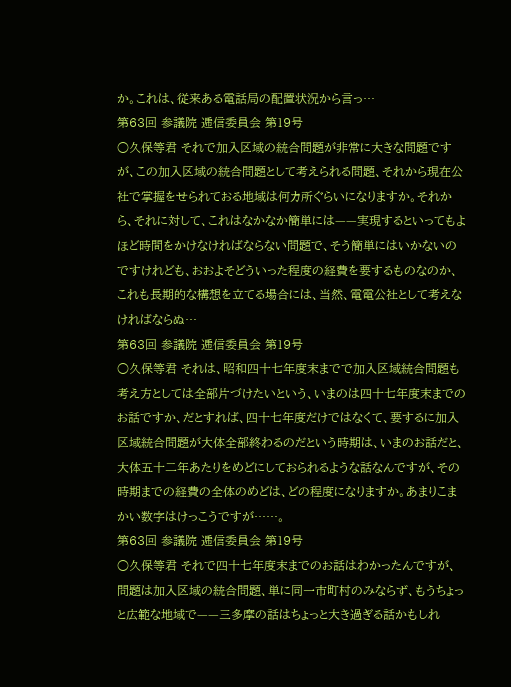か。これは、従来ある電話局の配置状況から言っ…
第63回 参議院 逓信委員会 第19号
○久保等君 それで加入区域の統合問題が非常に大きな問題ですが、この加入区域の統合問題として考えられる問題、それから現在公社で掌握をせられておる地域は何カ所ぐらいになりますか。それから、それに対して、これはなかなか簡単には——実現するといってもよほど時間をかけなければならない問題で、そう簡単にはいかないのですけれども、おおよそどういった程度の経費を要するものなのか、これも長期的な構想を立てる場合には、当然、電電公社として考えなければならぬ…
第63回 参議院 逓信委員会 第19号
○久保等君 それは、昭和四十七年度末までで加入区域統合問題も考え方としては全部片づけたいという、いまのは四十七年度末までのお話ですか、だとすれば、四十七年度だけではなくて、要するに加入区域統合問題が大体全部終わるのだという時期は、いまのお話だと、大体五十二年あたりをめどにしておられるような話なんですが、その時期までの経費の全体のめどは、どの程度になりますか。あまりこまかい数字はけっこうですが……。
第63回 参議院 逓信委員会 第19号
○久保等君 それで四十七年度末までのお話はわかったんですが、問題は加入区域の統合問題、単に同一市町村のみならず、もうちょっと広範な地域で——三多摩の話はちょっと大き過ぎる話かもしれ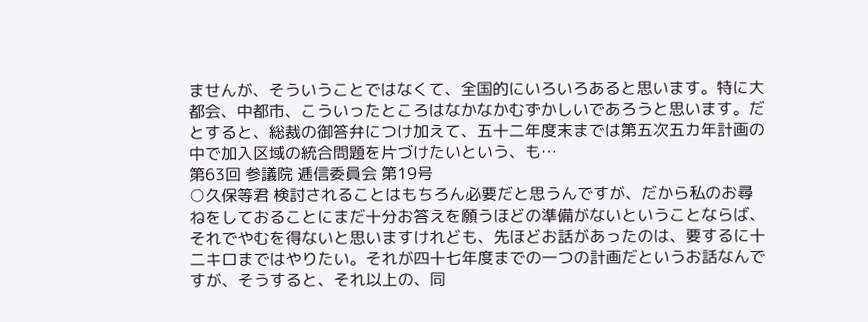ませんが、そういうことではなくて、全国的にいろいろあると思います。特に大都会、中都市、こういったところはなかなかむずかしいであろうと思います。だとすると、総裁の御答弁につけ加えて、五十二年度末までは第五次五カ年計画の中で加入区域の統合問題を片づけたいという、も…
第63回 参議院 逓信委員会 第19号
○久保等君 検討されることはもちろん必要だと思うんですが、だから私のお尋ねをしておることにまだ十分お答えを願うほどの準備がないということならば、それでやむを得ないと思いますけれども、先ほどお話があったのは、要するに十二キロまではやりたい。それが四十七年度までの一つの計画だというお話なんですが、そうすると、それ以上の、同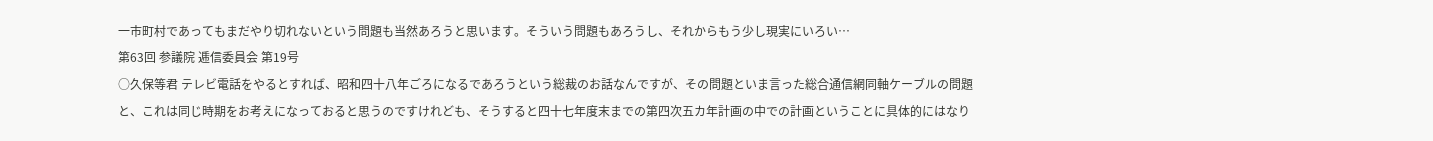一市町村であってもまだやり切れないという問題も当然あろうと思います。そういう問題もあろうし、それからもう少し現実にいろい…
第63回 参議院 逓信委員会 第19号
○久保等君 テレビ電話をやるとすれば、昭和四十八年ごろになるであろうという総裁のお話なんですが、その問題といま言った総合通信網同軸ケーブルの問題と、これは同じ時期をお考えになっておると思うのですけれども、そうすると四十七年度末までの第四次五カ年計画の中での計画ということに具体的にはなり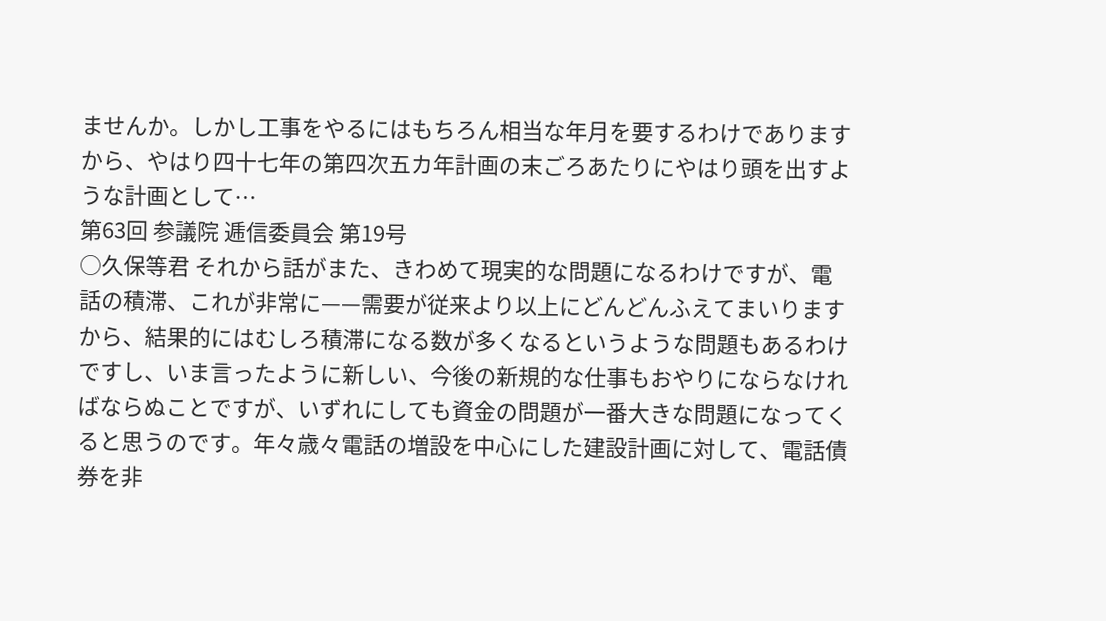ませんか。しかし工事をやるにはもちろん相当な年月を要するわけでありますから、やはり四十七年の第四次五カ年計画の末ごろあたりにやはり頭を出すような計画として…
第63回 参議院 逓信委員会 第19号
○久保等君 それから話がまた、きわめて現実的な問題になるわけですが、電話の積滞、これが非常に——需要が従来より以上にどんどんふえてまいりますから、結果的にはむしろ積滞になる数が多くなるというような問題もあるわけですし、いま言ったように新しい、今後の新規的な仕事もおやりにならなければならぬことですが、いずれにしても資金の問題が一番大きな問題になってくると思うのです。年々歳々電話の増設を中心にした建設計画に対して、電話債券を非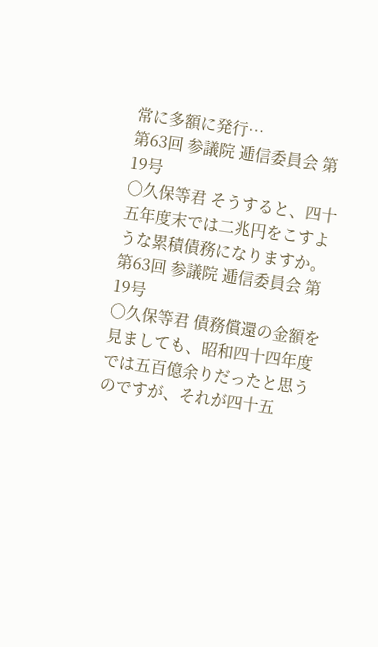常に多額に発行…
第63回 参議院 逓信委員会 第19号
○久保等君 そうすると、四十五年度末では二兆円をこすような累積債務になりますか。
第63回 参議院 逓信委員会 第19号
○久保等君 債務償還の金額を見ましても、昭和四十四年度では五百億余りだったと思うのですが、それが四十五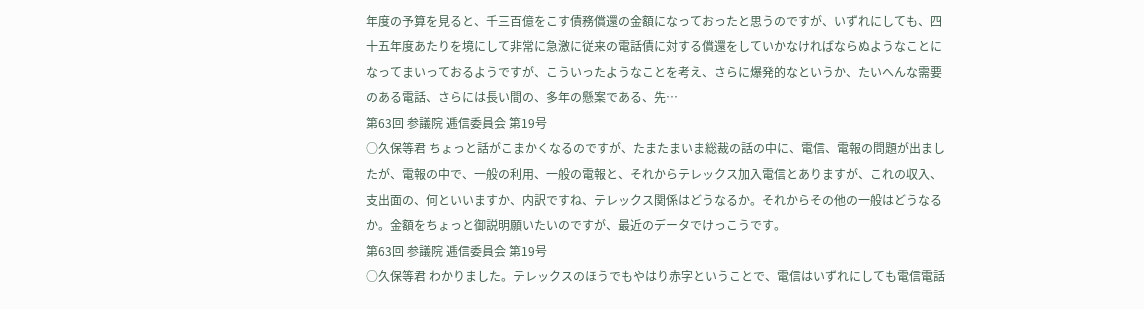年度の予算を見ると、千三百億をこす債務償還の金額になっておったと思うのですが、いずれにしても、四十五年度あたりを境にして非常に急激に従来の電話債に対する償還をしていかなければならぬようなことになってまいっておるようですが、こういったようなことを考え、さらに爆発的なというか、たいへんな需要のある電話、さらには長い間の、多年の懸案である、先…
第63回 参議院 逓信委員会 第19号
○久保等君 ちょっと話がこまかくなるのですが、たまたまいま総裁の話の中に、電信、電報の問題が出ましたが、電報の中で、一般の利用、一般の電報と、それからテレックス加入電信とありますが、これの収入、支出面の、何といいますか、内訳ですね、テレックス関係はどうなるか。それからその他の一般はどうなるか。金額をちょっと御説明願いたいのですが、最近のデータでけっこうです。
第63回 参議院 逓信委員会 第19号
○久保等君 わかりました。テレックスのほうでもやはり赤字ということで、電信はいずれにしても電信電話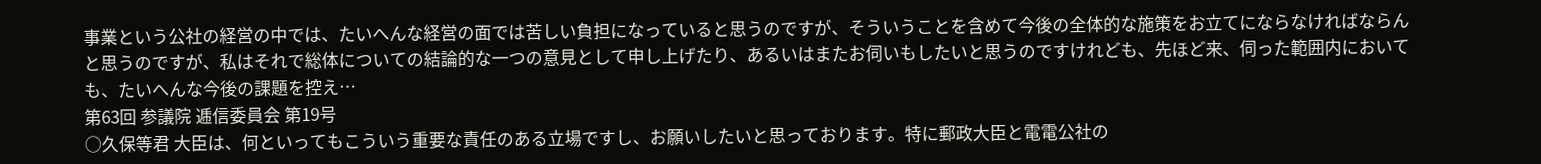事業という公社の経営の中では、たいへんな経営の面では苦しい負担になっていると思うのですが、そういうことを含めて今後の全体的な施策をお立てにならなければならんと思うのですが、私はそれで総体についての結論的な一つの意見として申し上げたり、あるいはまたお伺いもしたいと思うのですけれども、先ほど来、伺った範囲内においても、たいへんな今後の課題を控え…
第63回 参議院 逓信委員会 第19号
○久保等君 大臣は、何といってもこういう重要な責任のある立場ですし、お願いしたいと思っております。特に郵政大臣と電電公社の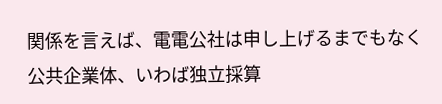関係を言えば、電電公社は申し上げるまでもなく公共企業体、いわば独立採算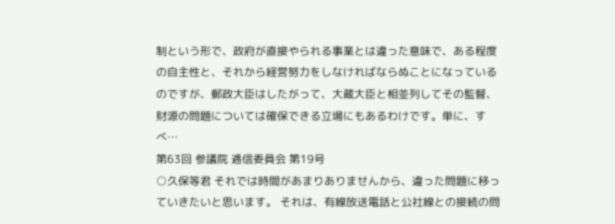制という形で、政府が直接やられる事業とは違った意味で、ある程度の自主性と、それから経営努力をしなければならぬことになっているのですが、郵政大臣はしたがって、大蔵大臣と相並列してその監督、財源の問題については確保できる立場にもあるわけです。単に、すべ…
第63回 参議院 逓信委員会 第19号
○久保等君 それでは時間があまりありませんから、違った問題に移っていきたいと思います。 それは、有線放送電話と公社線との接続の問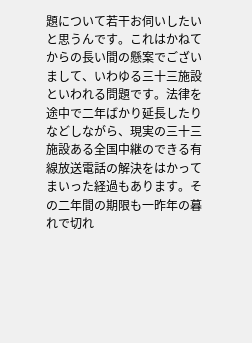題について若干お伺いしたいと思うんです。これはかねてからの長い間の懸案でございまして、いわゆる三十三施設といわれる問題です。法律を途中で二年ばかり延長したりなどしながら、現実の三十三施設ある全国中継のできる有線放送電話の解決をはかってまいった経過もあります。その二年間の期限も一昨年の暮れで切れ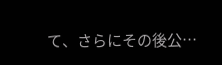て、さらにその後公…